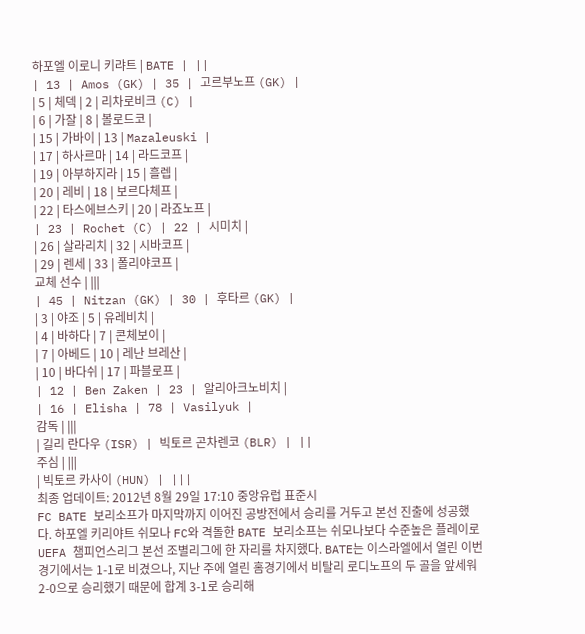하포엘 이로니 키랴트 | BATE | ||
| 13 | Amos (GK) | 35 | 고르부노프 (GK) |
| 5 | 체덱 | 2 | 리차로비크 (C) |
| 6 | 가잘 | 8 | 볼로드코 |
| 15 | 가바이 | 13 | Mazaleuski |
| 17 | 하사르마 | 14 | 라드코프 |
| 19 | 아부하지라 | 15 | 흘렙 |
| 20 | 레비 | 18 | 보르다체프 |
| 22 | 타스에브스키 | 20 | 라죠노프 |
| 23 | Rochet (C) | 22 | 시미치 |
| 26 | 살라리치 | 32 | 시바코프 |
| 29 | 렌세 | 33 | 폴리야코프 |
교체 선수 | |||
| 45 | Nitzan (GK) | 30 | 후타르 (GK) |
| 3 | 야조 | 5 | 유레비치 |
| 4 | 바하다 | 7 | 콘체보이 |
| 7 | 아베드 | 10 | 레난 브레산 |
| 10 | 바다쉬 | 17 | 파블로프 |
| 12 | Ben Zaken | 23 | 알리아크노비치 |
| 16 | Elisha | 78 | Vasilyuk |
감독 | |||
| 길리 란다우 (ISR) | 빅토르 곤차렌코 (BLR) | ||
주심 | |||
| 빅토르 카사이 (HUN) | |||
최종 업데이트: 2012년 8월 29일 17:10 중앙유럽 표준시
FC BATE 보리소프가 마지막까지 이어진 공방전에서 승리를 거두고 본선 진출에 성공했다. 하포엘 키리야트 쉬모나 FC와 격돌한 BATE 보리소프는 쉬모나보다 수준높은 플레이로 UEFA 챔피언스리그 본선 조별리그에 한 자리를 차지했다. BATE는 이스라엘에서 열린 이번 경기에서는 1-1로 비겼으나, 지난 주에 열린 홈경기에서 비탈리 로디노프의 두 골을 앞세워 2-0으로 승리했기 때문에 합계 3-1로 승리해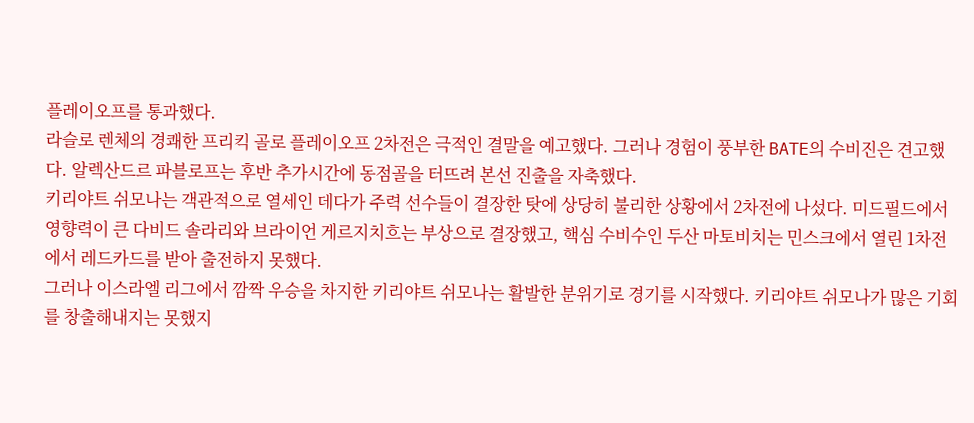플레이오프를 통과했다.
라슬로 렌체의 경쾌한 프리킥 골로 플레이오프 2차전은 극적인 결말을 예고했다. 그러나 경험이 풍부한 BATE의 수비진은 견고했다. 알렉산드르 파블로프는 후반 추가시간에 동점골을 터뜨려 본선 진출을 자축했다.
키리야트 쉬모나는 객관적으로 열세인 데다가 주력 선수들이 결장한 탓에 상당히 불리한 상황에서 2차전에 나섰다. 미드필드에서 영향력이 큰 다비드 솔라리와 브라이언 게르지치흐는 부상으로 결장했고, 핵심 수비수인 두산 마토비치는 민스크에서 열린 1차전에서 레드카드를 받아 출전하지 못했다.
그러나 이스라엘 리그에서 깜짝 우승을 차지한 키리야트 쉬모나는 활발한 분위기로 경기를 시작했다. 키리야트 쉬모나가 많은 기회를 창출해내지는 못했지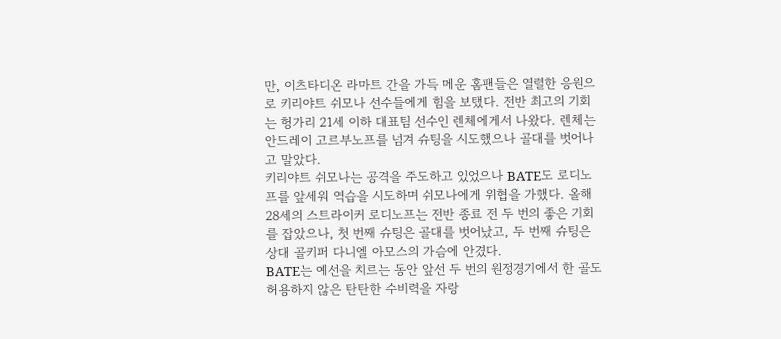만, 이츠타디온 라마트 간을 가득 메운 홈팬들은 열렬한 응원으로 키리야트 쉬모나 선수들에게 힘을 보탰다. 전반 최고의 기회는 헝가리 21세 이하 대표팀 선수인 렌체에게서 나왔다. 렌체는 안드레이 고르부노프를 넘겨 슈팅을 시도했으나 골대를 벗어나고 말았다.
키리야트 쉬모나는 공격을 주도하고 있었으나 BATE도 로디노프를 앞세워 역습을 시도하며 쉬모나에게 위협을 가했다. 올해 28세의 스트라이커 로디노프는 전반 종료 전 두 번의 좋은 기회를 잡았으나, 첫 번째 슈팅은 골대를 벗어났고, 두 번째 슈팅은 상대 골키퍼 다니엘 아모스의 가슴에 안겼다.
BATE는 예선을 치르는 동안 앞선 두 번의 원정경기에서 한 골도 허용하지 않은 탄탄한 수비력을 자랑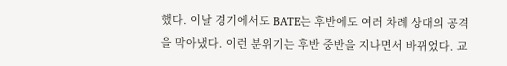했다. 이날 경기에서도 BATE는 후반에도 여러 차례 상대의 공격을 막아냈다. 이런 분위기는 후반 중반을 지나면서 바뀌었다. 교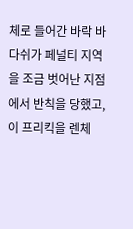체로 들어간 바락 바다쉬가 페널티 지역을 조금 벗어난 지점에서 반칙을 당했고, 이 프리킥을 렌체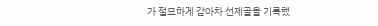가 절묘하게 감아차 선제골을 기록했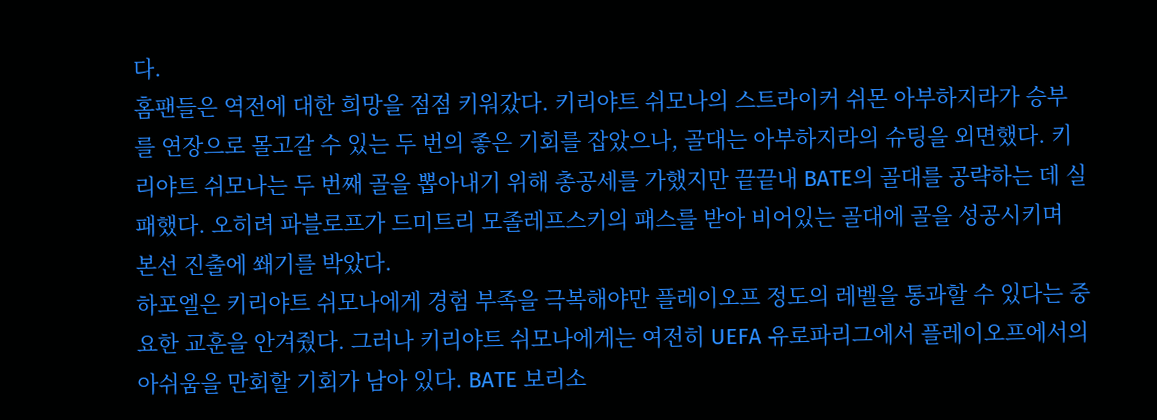다.
홈팬들은 역전에 대한 희망을 점점 키워갔다. 키리야트 쉬모나의 스트라이커 쉬몬 아부하지라가 승부를 연장으로 몰고갈 수 있는 두 번의 좋은 기회를 잡았으나, 골대는 아부하지라의 슈팅을 외면했다. 키리야트 쉬모나는 두 번째 골을 뽑아내기 위해 총공세를 가했지만 끝끝내 BATE의 골대를 공략하는 데 실패했다. 오히려 파블로프가 드미트리 모졸레프스키의 패스를 받아 비어있는 골대에 골을 성공시키며 본선 진출에 쐐기를 박았다.
하포엘은 키리야트 쉬모나에게 경험 부족을 극복해야만 플레이오프 정도의 레벨을 통과할 수 있다는 중요한 교훈을 안겨줬다. 그러나 키리야트 쉬모나에게는 여전히 UEFA 유로파리그에서 플레이오프에서의 아쉬움을 만회할 기회가 남아 있다. BATE 보리소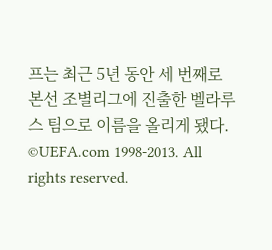프는 최근 5년 동안 세 번째로 본선 조별리그에 진출한 벨라루스 팀으로 이름을 올리게 됐다.
©UEFA.com 1998-2013. All rights reserved.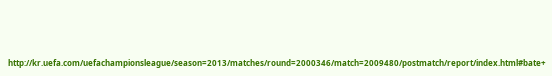http://kr.uefa.com/uefachampionsleague/season=2013/matches/round=2000346/match=2009480/postmatch/report/index.html#bate+